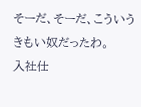そーだ、そーだ、こういうきもい奴だったわ。
入社仕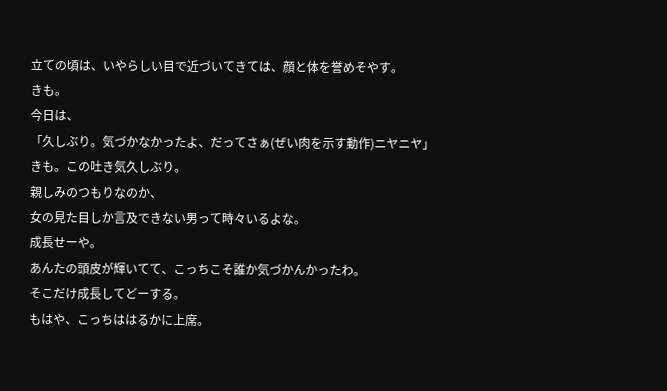立ての頃は、いやらしい目で近づいてきては、顔と体を誉めそやす。
きも。
今日は、
「久しぶり。気づかなかったよ、だってさぁ(ぜい肉を示す動作)ニヤニヤ」
きも。この吐き気久しぶり。
親しみのつもりなのか、
女の見た目しか言及できない男って時々いるよな。
成長せーや。
あんたの頭皮が輝いてて、こっちこそ誰か気づかんかったわ。
そこだけ成長してどーする。
もはや、こっちははるかに上席。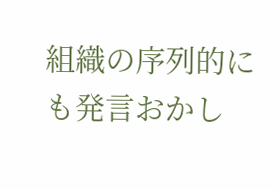組織の序列的にも発言おかし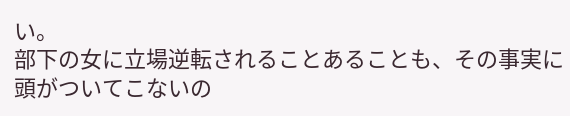い。
部下の女に立場逆転されることあることも、その事実に頭がついてこないの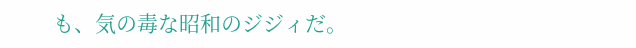も、気の毒な昭和のジジィだ。